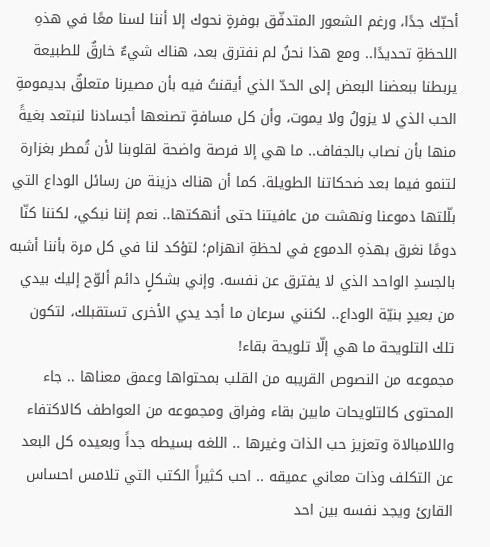أحبّك جدًا، ورغم الشعور المتدفّق بوفرةٍ نحوك إلا أننا لسنا معًا في هذهِ اللحظةِ تحديدًا.. ومع هذا نحنُ لم نفترق بعد، هناك شيءٌ خارقٌ للطبيعة يربطنا ببعضنا البعض إلى الحدّ الذي أيقنتُ فيه بأن مصيرنا متعلقٌ بديمومةِ الحب الذي لا يزولُ ولا يموت، وأن كل مسافةٍ تصنعها أجسادنا لنبتعد بغيةً منها بأن نصاب بالجفاف.. ما هي إلا فرصة واضحة لقلوبنا لأن تُمطر بغزارة لتنمو فيما بعد ضحكاتنا الطويلة. كما أن هناك دزينة من رسائل الوداع التي بلّلتها دموعنا ونهشت من عافيتنا حتى أنهكتها.. نعم إننا نبكي، لكننا كنّا دومًا نغرق بهذهِ الدموع في لحظةِ انهزام؛ لتؤكد لنا في كل مرة بأننا أشبه بالجسدِ الواحد الذي لا يفترق عن نفسه. وإني بشكلٍ دائم ألوّح إليك بيدي من بعيدٍ بنيّة الوداع.. لكنني سرعان ما أجد يدي الأخرى تستقبلك، لتكون تلك التلويحة ما هي إلّا تلويحة بقاء!
مجموعه من النصوص القريبه من القلب بمحتواها وعمق معناها .. جاء المحتوى كالتلويحات مابين بقاء وفراق ومجموعه من العواطف كالاكتفاء واللامبالاة وتعزيز حب الذات وغيرها .. اللغه بسيطه جداً وبعيده كل البعد عن التكلف وذات معاني عميقه .. احب كثيراً الكتب التي تلامس احساس القارئ ويجد نفسه بين احد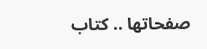صفحاتها .. كتاب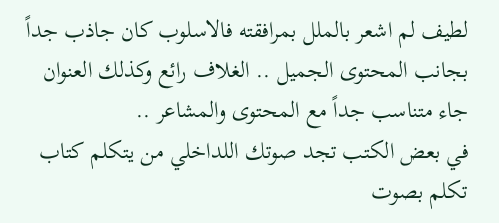لطيف لم اشعر بالملل بمرافقته فالاسلوب كان جاذب جداً بجانب المحتوى الجميل .. الغلاف رائع وكذلك العنوان جاء متناسب جداً مع المحتوى والمشاعر ..
في بعض الكتب تجد صوتك اللداخلي من يتكلم كتاب تكلم بصوت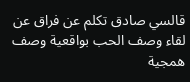قالسي صادق تكلم عن فراق عن لقاء وصف الحب بواقعية وصف همجية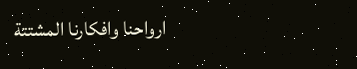ارواحنا وافكارنا المشتتة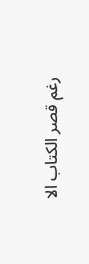رغم قصر الكتاب الا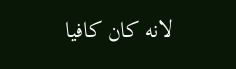لانه كان كافيا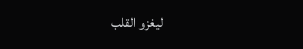ليغزو القلب